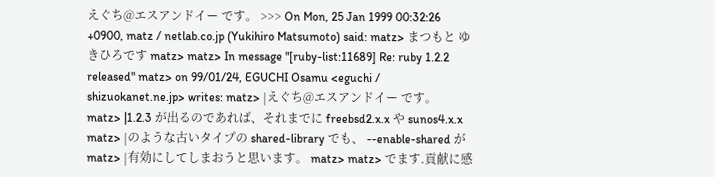えぐち@エスアンドイー です。 >>> On Mon, 25 Jan 1999 00:32:26 +0900, matz / netlab.co.jp (Yukihiro Matsumoto) said: matz> まつもと ゆきひろです matz> matz> In message "[ruby-list:11689] Re: ruby 1.2.2 released" matz> on 99/01/24, EGUCHI Osamu <eguchi / shizuokanet.ne.jp> writes: matz> |えぐち@エスアンドイー です。 matz> |1.2.3 が出るのであれば、それまでに freebsd2.x.x や sunos4.x.x matz> |のような古いタイプの shared-library でも、 --enable-shared が matz> |有効にしてしまおうと思います。 matz> matz> でます.貢献に感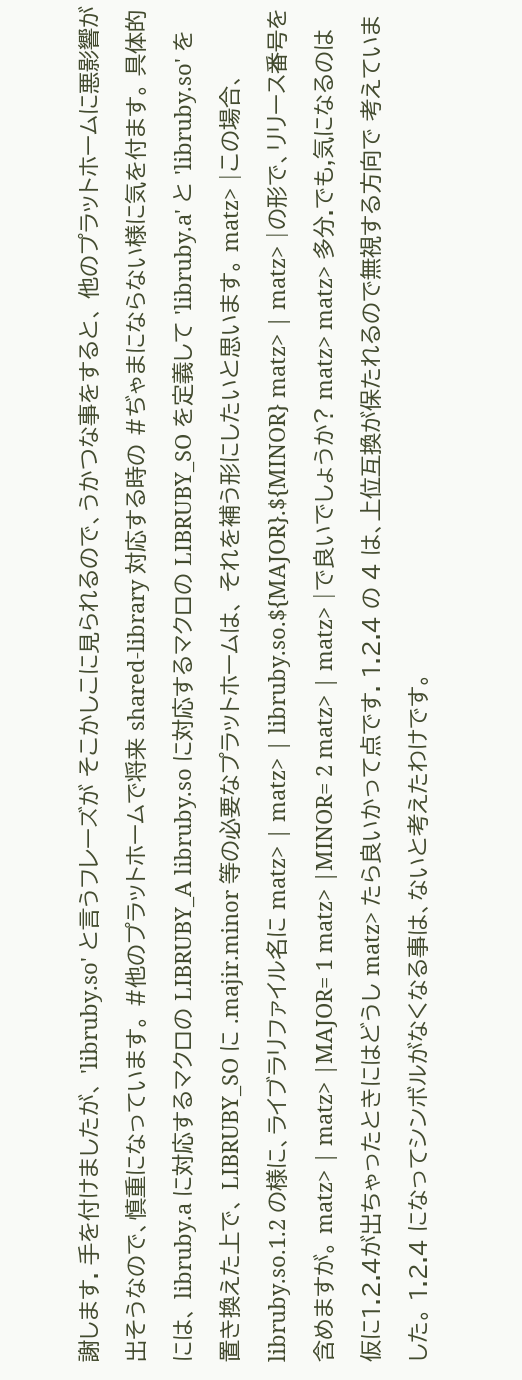謝します. 手を付けましたが、 'libruby.so' と言うフレーズが そこかしこに見られるので、うかつな事をすると、 他のプラットホームに悪影響が出そうなので、慎重になっています。 #他のプラットホームで将来 shared-library 対応する時の #ぢゃまにならない様に気を付ます。 具体的には、 libruby.a に対応するマクロの LIBRUBY_A libruby.so に対応するマクロの LIBRUBY_SO を定義して 'libruby.a' と 'libruby.so' を置き換えた上で、 LIBRUBY_SO に .majir.minor 等の必要なプラットホームは、 それを補う形にしたいと思います。 matz> |この場合、 libruby.so.1.2 の様に、ライブラリファイル名に matz> | matz> | libruby.so.${MAJOR}.${MINOR} matz> | matz> |の形で、リリース番号を含めますが。 matz> | matz> |MAJOR= 1 matz> |MINOR= 2 matz> | matz> |で良いでしょうか? matz> matz> 多分.でも,気になるのは仮に1.2.4が出ちゃったときにはどうし matz> たら良いかって点です. 1.2.4 の 4 は、上位互換が保たれるので無視する方向で 考えていました。 1.2.4 になってシンボルがなくなる事は、ないと考えたわけです。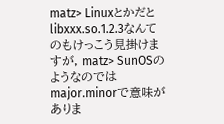matz> Linuxとかだとlibxxx.so.1.2.3なんてのもけっこう見掛けますが, matz> SunOSのようなのではmajor.minorで意味がありま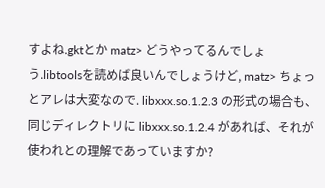すよね.gktとか matz> どうやってるんでしょう.libtoolsを読めば良いんでしょうけど, matz> ちょっとアレは大変なので. libxxx.so.1.2.3 の形式の場合も、同じディレクトリに libxxx.so.1.2.4 があれば、それが使われとの理解であっていますか?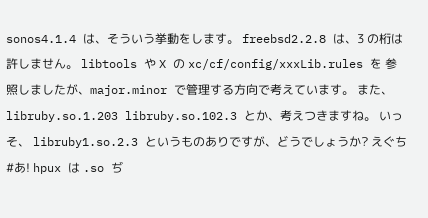sonos4.1.4 は、そういう挙動をします。 freebsd2.2.8 は、3 の桁は許しません。 libtools や X の xc/cf/config/xxxLib.rules を 参照しましたが、major.minor で管理する方向で考えています。 また、 libruby.so.1.203 libruby.so.102.3 とか、考えつきますね。 いっそ、 libruby1.so.2.3 というものありですが、どうでしょうか? えぐち #あ! hpux は .so ぢ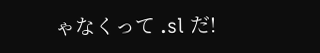ゃなくって .sl だ!